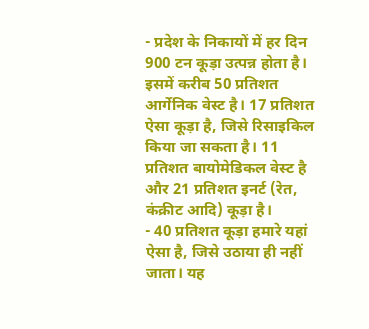- प्रदेश के निकायों में हर दिन 900 टन कूड़ा उत्पन्न होता है। इसमें करीब 50 प्रतिशत आर्गेनिक वेस्ट है। 17 प्रतिशत ऐसा कूड़ा है, जिसे रिसाइकिल किया जा सकता है। 11 प्रतिशत बायोमेडिकल वेस्ट है और 21 प्रतिशत इनर्ट (रेत, कंक्रीट आदि) कूड़ा है।
- 40 प्रतिशत कूड़ा हमारे यहां ऐसा है, जिसे उठाया ही नहीं जाता। यह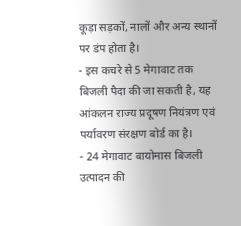कूड़ा सड़कों, नालों और अन्य स्थानों पर डंप होता है।
- इस कचरे से 5 मेगावाट तक बिजली पैदा की जा सकती है, यह आंकलन राज्य प्रदूषण नियंत्रण एवं पर्यावरण संरक्षण बोर्ड का है।
- 24 मेगावाट बायोमास बिजली उत्पादन की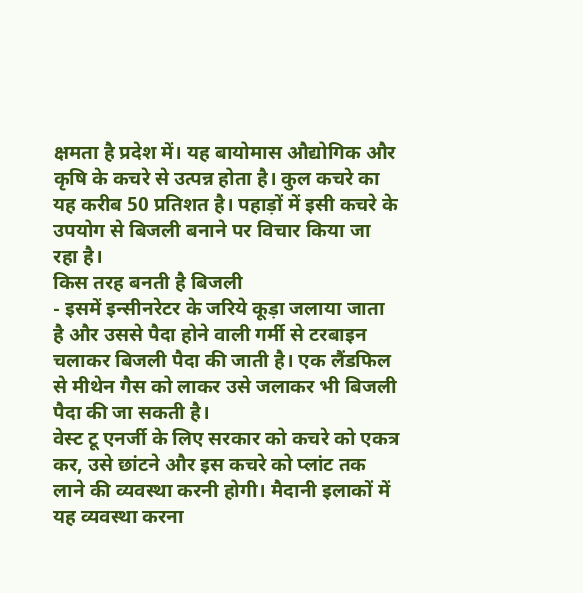क्षमता है प्रदेश में। यह बायोमास औद्योगिक और कृषि के कचरे से उत्पन्न होता है। कुल कचरे का यह करीब 50 प्रतिशत है। पहाड़ों में इसी कचरे के उपयोग से बिजली बनाने पर विचार किया जा रहा है।
किस तरह बनती है बिजली
- इसमें इन्सीनरेटर के जरिये कूड़ा जलाया जाता है और उससे पैदा होने वाली गर्मी से टरबाइन चलाकर बिजली पैदा की जाती है। एक लैंडफिल से मीथेन गैस को लाकर उसे जलाकर भी बिजली पैदा की जा सकती है।
वेस्ट टू एनर्जी के लिए सरकार को कचरे को एकत्र कर, उसे छांटने और इस कचरे को प्लांट तक लाने की व्यवस्था करनी होगी। मैदानी इलाकों में यह व्यवस्था करना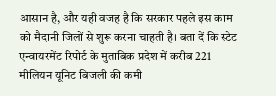आसान है, और यही वजह है कि सरकार पहले इस काम को मैदानी जिलों से शुरू करना चाहती है। बता दें कि स्टेट एन्वायरमेंट रिपोर्ट के मुताबिक प्रदेश में करीब 221 मीलियन यूनिट बिजली की कमी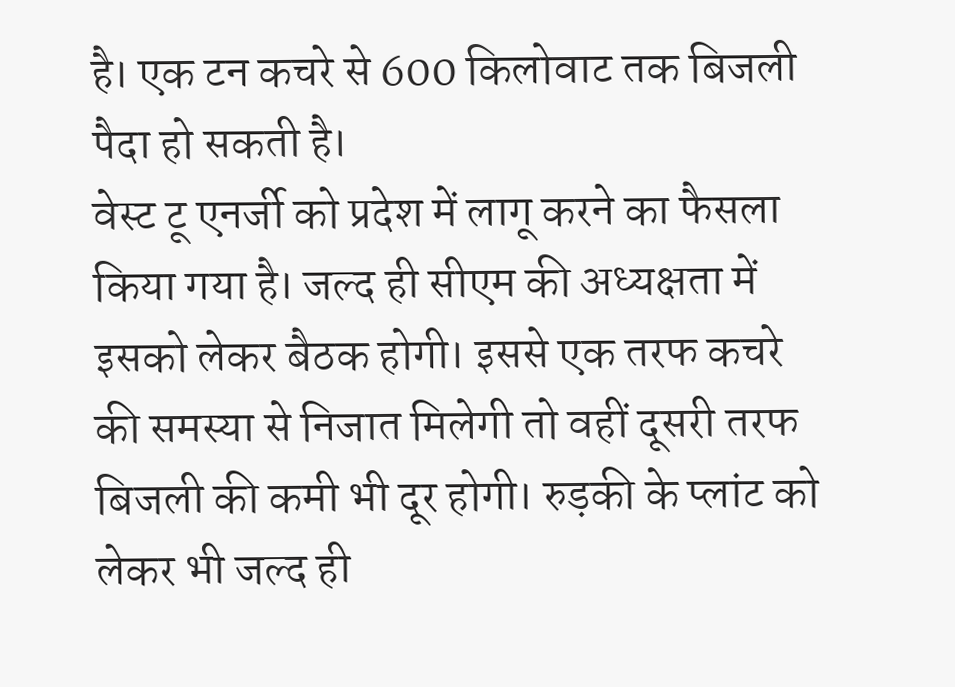है। एक टन कचरे से 600 किलोवाट तक बिजली पैदा हो सकती है।
वेस्ट टू एनर्जी को प्रदेश में लागू करने का फैसला किया गया है। जल्द ही सीएम की अध्यक्षता में इसको लेकर बैठक होगी। इससे एक तरफ कचरे की समस्या से निजात मिलेगी तो वहीं दूसरी तरफ बिजली की कमी भी दूर होगी। रुड़की के प्लांट को लेकर भी जल्द ही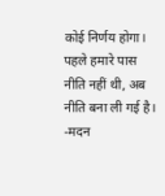कोई निर्णय होगा। पहले हमारे पास नीति नहीं थी, अब नीति बना ली गई है।
-मदन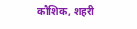कौशिक, शहरी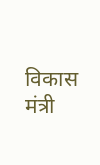विकास मंत्री